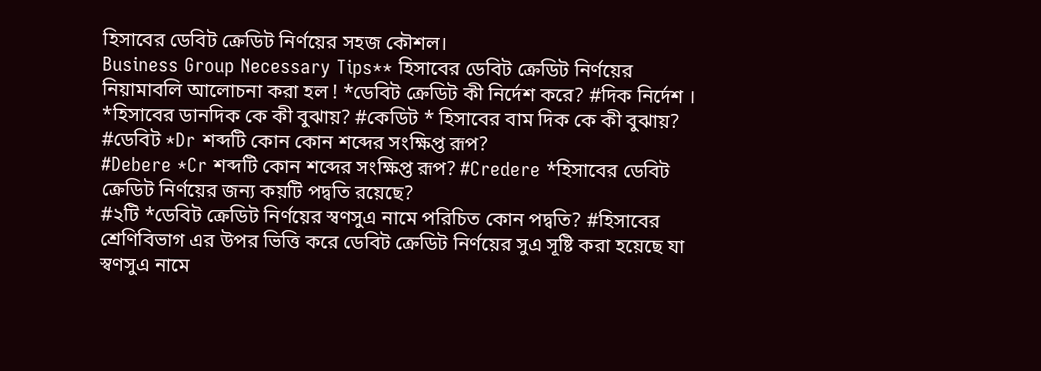হিসাবের ডেবিট ক্রেডিট নির্ণয়ের সহজ কৌশল।
Business Group Necessary Tips** হিসাবের ডেবিট ক্রেডিট নির্ণয়ের নিয়ামাবলি আলোচনা করা হল ! *ডেবিট ক্রেডিট কী নির্দেশ করে? #দিক নির্দেশ ।
*হিসাবের ডানদিক কে কী বুঝায়? #কেডিট * হিসাবের বাম দিক কে কী বুঝায়? #ডেবিট *Dr শব্দটি কোন কোন শব্দের সংক্ষিপ্ত রূপ?
#Debere *Cr শব্দটি কোন শব্দের সংক্ষিপ্ত রূপ? #Credere *হিসাবের ডেবিট ক্রেডিট নির্ণয়ের জন্য কয়টি পদ্বতি রয়েছে?
#২টি *ডেবিট ক্রেডিট নির্ণয়ের স্বণসুএ নামে পরিচিত কোন পদ্বতি? #হিসাবের শ্রেণিবিভাগ এর উপর ভিত্তি করে ডেবিট ক্রেডিট নির্ণয়ের সুএ সূষ্টি করা হয়েছে যা স্বণসুএ নামে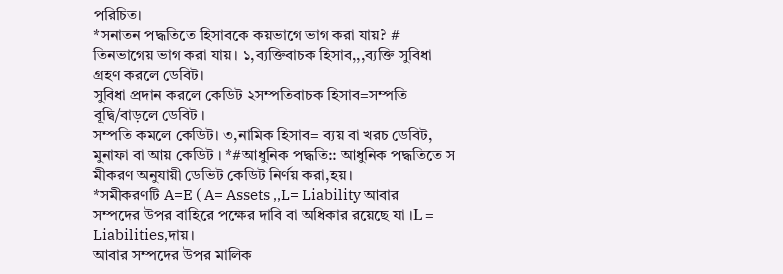পরিচিত।
*সনাতন পদ্ধতিতে হিসাবকে কয়ভাগে ভাগ করা যায়? # তিনভাগেয় ভাগ করা যায়। ১,ব্যক্তিবাচক হিসাব,,,ব্যক্তি সুবিধা গ্রহণ করলে ডেবিট।
সুবিধা প্রদান করলে কেডিট ২সম্পতিবাচক হিসাব=সম্পতি বূদ্বি/বাড়লে ডেবিট ।
সম্পতি কমলে কেডিট। ৩,নামিক হিসাব= ব্যয় বা খরচ ডেবিট, মুনাফা বা আয় কেডিট । *#আধুনিক পদ্ধতি:: আধুনিক পদ্ধতিতে স মীকরণ অনুযায়ী ডেভিট কেডিট নির্ণয় করা,হয়।
*সমীকরণটি A=E ( A= Assets ,,L= Liability আবার সম্পদের উপর বাহিরে পক্ষের দাবি বা অধিকার রয়েছে যা ।L = Liabilities,দায়।
আবার সম্পদের উপর মালিক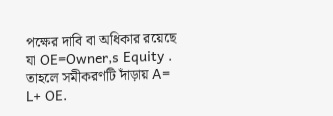পক্ষের দাবি বা অধিকার রয়েছে যা OE=Owner,s Equity . তাহলে সমীকরণটি দাঁড়ায় A= L+ OE.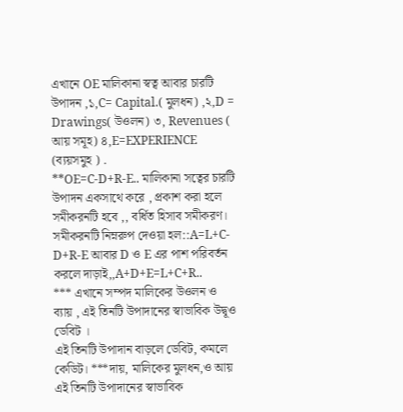এখানে OE মালিকানা স্বত্ব আবার চারটি উপাদন ,১,C= Capital.( মুলধন) ,২,D = Drawings( উওলন) ৩, Revenues ( আয় সমূহ) ৪,E=EXPERIENCE (ব্যয়সমুহ ) .
**OE=C-D+R-E.. মালিকানা সত্বের চারটি উপাদন একসাথে করে , প্রকাশ করা হলে সমীকরনটি হবে ,, বর্ধিত হিসাব সমীকরণ। সমীকরনটি নিম্নরুপ দেওয়া হল::A=L+C-D+R-E আবার D ও E এর পাশ পরিবর্তন করলে দাড়াই,,A+D+E=L+C+R..
*** এখানে সম্পদ মালিকের উওলন ও ব্যায় , এই তিনটি উপাদানের স্বাভাবিক উদ্বূও ডেবিট ।
এই তিনটি উপাদান বাড়লে ডেবিট, কমলে কেডিট। ***দায়, মালিকের মুলধন,ও আয় এই তিনটি উপাদানের স্বাভাবিক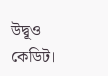উদ্বূও কেডিট।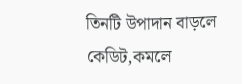তিনটি উপাদান বাড়লে কেডিট,কমলে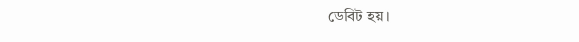ডেবিট হয়।